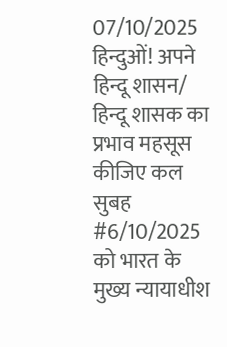07/10/2025
हिन्दुओं! अपने हिन्दू शासन/ हिन्दू शासक का प्रभाव महसूस कीजिए कल सुबह #6/10/2025 को भारत के मुख्य न्यायाधीश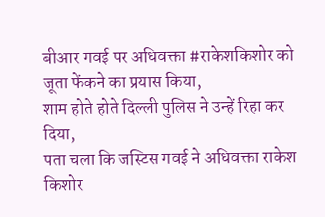बीआर गवई पर अधिवक्ता #राकेशकिशोर को जूता फेंकने का प्रयास किया,
शाम होते होते दिल्ली पुलिस ने उन्हें रिहा कर दिया,
पता चला कि जस्टिस गवई ने अधिवक्ता राकेश किशोर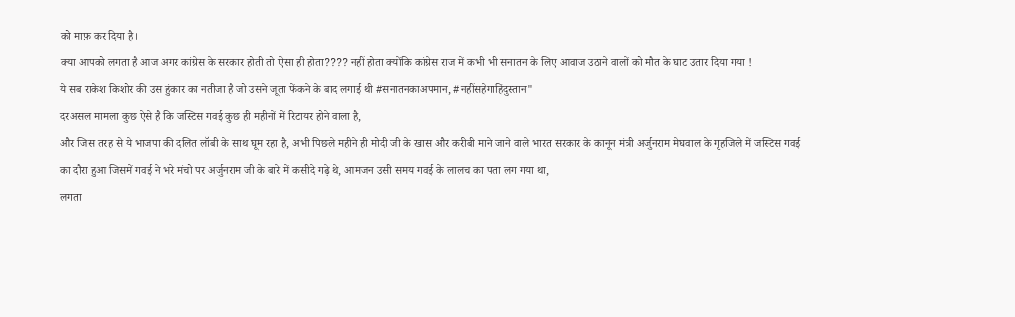को माफ़ कर दिया है।
क्या आपको लगता है आज अगर कांग्रेस के सरकार होती तो ऐसा ही होता???? नहीं होता क्योंकि कांग्रेस राज में कभी भी सनातन के लिए आवाज उठाने वालों को मौत के घाट उतार दिया गया !
ये सब राकेश किशोर की उस हुंकार का नतीजा है जो उसने जूता फेंकने के बाद लगाई थी #सनातनकाअपमान, #नहींसहेगाहिंदुस्तान"
दरअसल मामला कुछ ऐसे है कि जस्टिस गवई कुछ ही महीनों में रिटायर होने वाला है,
और जिस तरह से ये भाजपा की दलित लॉबी के साथ घूम रहा है, अभी पिछले महीने ही मोदी जी के खास और करीबी माने जाने वाले भारत सरकार के कानून मंत्री अर्जुनराम मेघवाल के गृहजिले में जस्टिस गवई का दौरा हुआ जिसमें गवई ने भरे मंचो पर अर्जुनराम जी के बारे में कसीदे गढ़े थे, आमजन उसी समय गवई के लालच का पता लग गया था,
लगता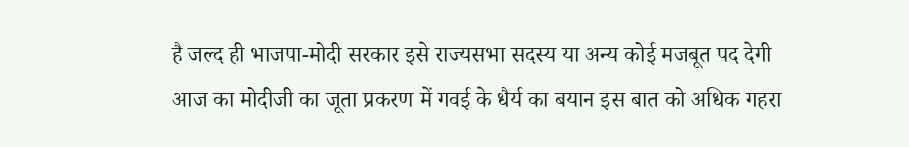है जल्द ही भाजपा-मोदी सरकार इसे राज्यसभा सदस्य या अन्य कोई मजबूत पद देगी
आज का मोदीजी का जूता प्रकरण में गवई के धैर्य का बयान इस बात को अधिक गहरा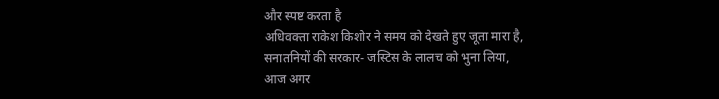और स्पष्ट करता है
अधिवक्ता राकेश किशोर ने समय को देखते हुए जूता मारा है,
सनातनियों की सरकार- जस्टिस के लालच को भुना लिया,
आज अगर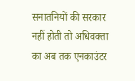सनातनियों की सरकार नहीं होती तो अधिवक्ता का अब तक एनकाउंटर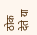ठोक देते या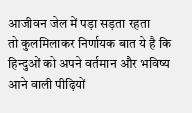आजीवन जेल में पड़ा सड़ता रहता
तो कुलमिलाकर निर्णायक बात ये है कि हिन्दुओं को अपने वर्तमान और भविष्य आने वाली पीढ़ियों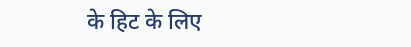के हिट के लिए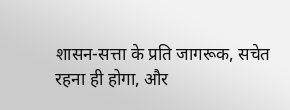शासन-सत्ता के प्रति जागरूक, सचेत रहना ही होगा, और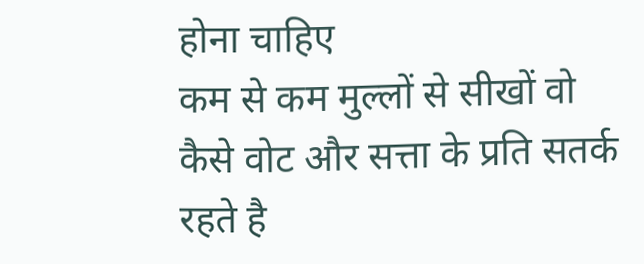होना चाहिए
कम से कम मुल्लों से सीखों वो कैसे वोट और सत्ता के प्रति सतर्क रहते है